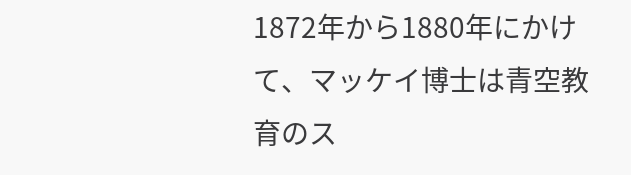1872年から1880年にかけて、マッケイ博士は青空教育のス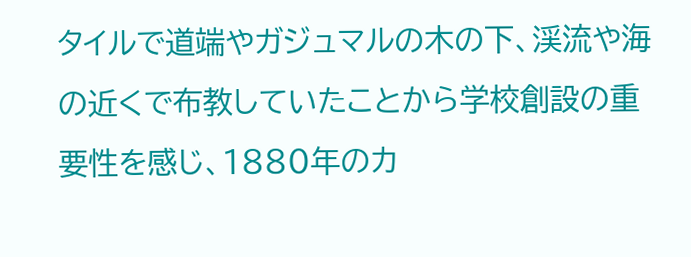タイルで道端やガジュマルの木の下、渓流や海の近くで布教していたことから学校創設の重要性を感じ、1880年のカ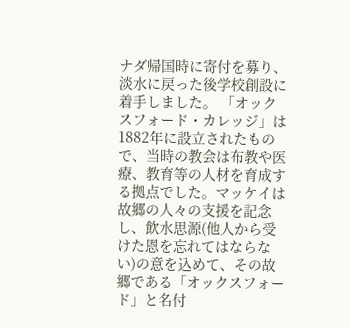ナダ帰国時に寄付を募り、淡水に戻った後学校創設に着手しました。 「オックスフォード・カレッジ」は1882年に設立されたもので、当時の教会は布教や医療、教育等の人材を育成する拠点でした。マッケイは故郷の人々の支援を記念し、飲水思源(他人から受けた恩を忘れてはならない)の意を込めて、その故郷である「オックスフォード」と名付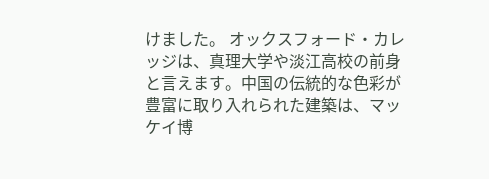けました。 オックスフォード・カレッジは、真理大学や淡江高校の前身と言えます。中国の伝統的な色彩が豊富に取り入れられた建築は、マッケイ博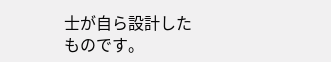士が自ら設計したものです。